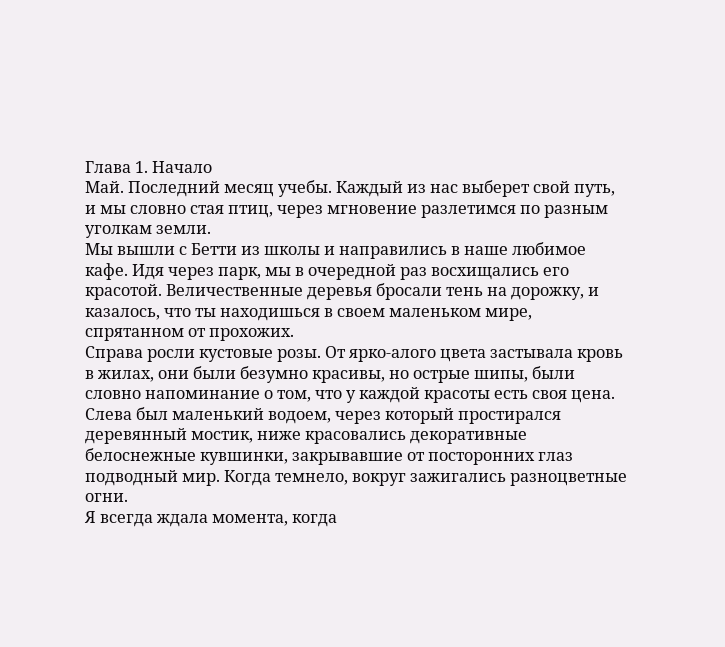Глава 1. Начало
Май. Последний месяц учебы. Каждый из нас выберет свой путь, и мы словно стая птиц, через мгновение разлетимся по разным уголкам земли.
Мы вышли с Бетти из школы и направились в наше любимое кафе. Идя через парк, мы в очередной раз восхищались его красотой. Величественные деревья бросали тень на дорожку, и казалось, что ты находишься в своем маленьком мире, спрятанном от прохожих.
Справа росли кустовые розы. От ярко-алого цвета застывала кровь в жилах, они были безумно красивы, но острые шипы, были словно напоминание о том, что у каждой красоты есть своя цена.
Слева был маленький водоем, через который простирался деревянный мостик, ниже красовались декоративные белоснежные кувшинки, закрывавшие от посторонних глаз подводный мир. Когда темнело, вокруг зажигались разноцветные огни.
Я всегда ждала момента, когда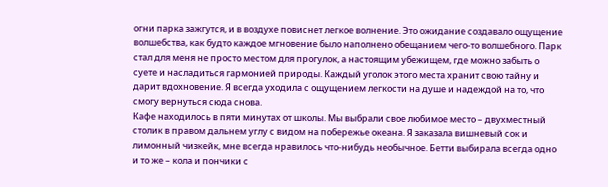огни парка зажгутся, и в воздухе повиснет легкое волнение. Это ожидание создавало ощущение волшебства, как будто каждое мгновение было наполнено обещанием чего-то волшебного. Парк стал для меня не просто местом для прогулок, а настоящим убежищем, где можно забыть о суете и насладиться гармонией природы. Каждый уголок этого места хранит свою тайну и дарит вдохновение. Я всегда уходила с ощущением легкости на душе и надеждой на то, что смогу вернуться сюда снова.
Кафе находилось в пяти минутах от школы. Мы выбрали свое любимое место – двухместный столик в правом дальнем углу с видом на побережье океана. Я заказала вишневый сок и лимонный чизкейк, мне всегда нравилось что-нибудь необычное. Бетти выбирала всегда одно и то же – кола и пончики с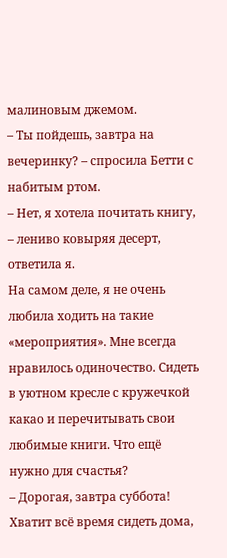малиновым джемом.
– Ты пойдешь, завтра на вечеринку? – спросила Бетти с набитым ртом.
– Нет, я хотела почитать книгу, – лениво ковыряя десерт, ответила я.
На самом деле, я не очень любила ходить на такие «мероприятия». Мне всегда нравилось одиночество. Сидеть в уютном кресле с кружечкой какао и перечитывать свои любимые книги. Что ещё нужно для счастья?
– Дорогая, завтра суббота! Хватит всё время сидеть дома,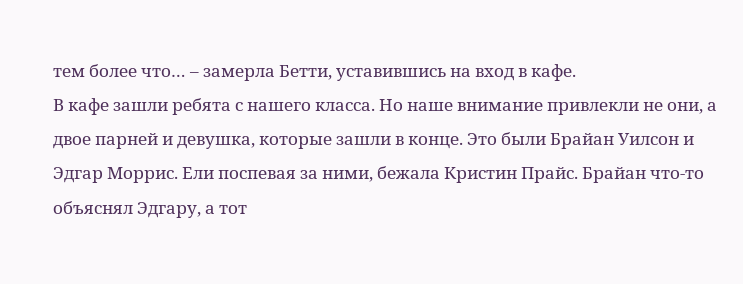тем более что… – замерла Бетти, уставившись на вход в кафе.
В кафе зашли ребята с нашего класса. Но наше внимание привлекли не они, а двое парней и девушка, которые зашли в конце. Это были Брайан Уилсон и Эдгар Моррис. Ели поспевая за ними, бежала Кристин Прайс. Брайан что-то объяснял Эдгару, а тот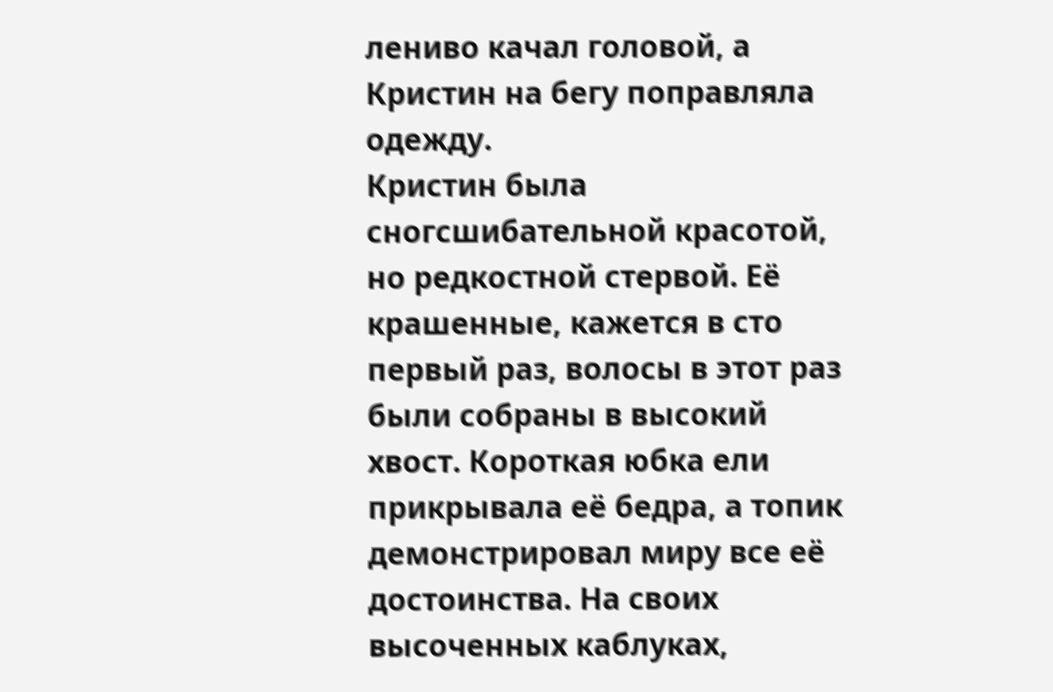лениво качал головой, а Кристин на бегу поправляла одежду.
Кристин была сногсшибательной красотой, но редкостной стервой. Её крашенные, кажется в сто первый раз, волосы в этот раз были собраны в высокий хвост. Короткая юбка ели прикрывала её бедра, а топик демонстрировал миру все её достоинства. На своих высоченных каблуках,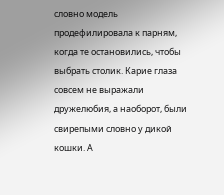словно модель продефилировала к парням, когда те остановились, чтобы выбрать столик. Карие глаза совсем не выражали дружелюбия, а наоборот, были свирепыми словно у дикой кошки. А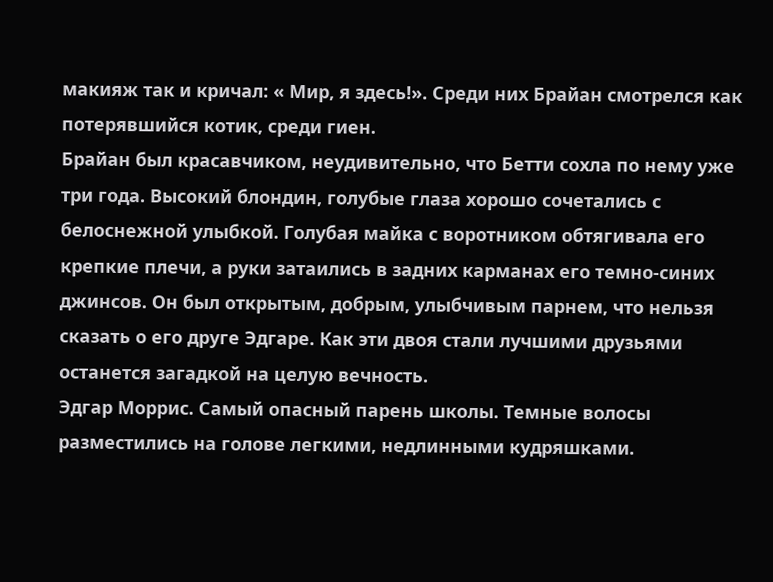макияж так и кричал: « Мир, я здесь!». Среди них Брайан смотрелся как потерявшийся котик, среди гиен.
Брайан был красавчиком, неудивительно, что Бетти сохла по нему уже три года. Высокий блондин, голубые глаза хорошо сочетались с белоснежной улыбкой. Голубая майка с воротником обтягивала его крепкие плечи, а руки затаились в задних карманах его темно-синих джинсов. Он был открытым, добрым, улыбчивым парнем, что нельзя сказать о его друге Эдгаре. Как эти двоя стали лучшими друзьями останется загадкой на целую вечность.
Эдгар Моррис. Самый опасный парень школы. Темные волосы разместились на голове легкими, недлинными кудряшками.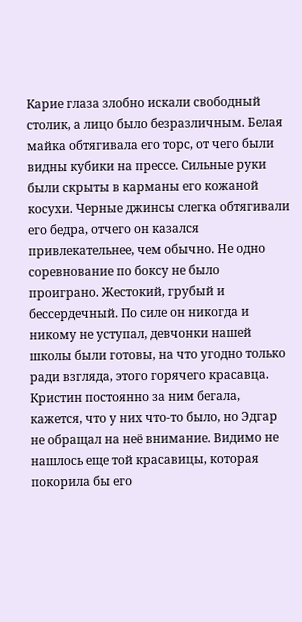Карие глаза злобно искали свободный столик, а лицо было безразличным. Белая майка обтягивала его торс, от чего были видны кубики на прессе. Сильные руки были скрыты в карманы его кожаной косухи. Черные джинсы слегка обтягивали его бедра, отчего он казался привлекательнее, чем обычно. Не одно соревнование по боксу не было проиграно. Жестокий, грубый и бессердечный. По силе он никогда и никому не уступал, девчонки нашей школы были готовы, на что угодно только ради взгляда, этого горячего красавца. Кристин постоянно за ним бегала, кажется, что у них что-то было, но Эдгар не обращал на неё внимание. Видимо не нашлось еще той красавицы, которая покорила бы его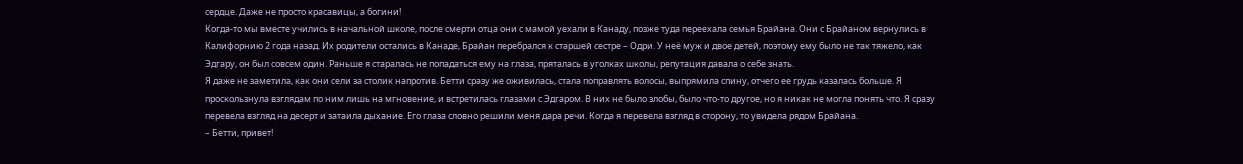сердце. Даже не просто красавицы, а богини!
Когда-то мы вместе учились в начальной школе, после смерти отца они с мамой уехали в Канаду, позже туда переехала семья Брайана. Они с Брайаном вернулись в Калифорнию 2 года назад. Их родители остались в Канаде, Брайан перебрался к старшей сестре – Одри. У неё муж и двое детей, поэтому ему было не так тяжело, как Эдгару, он был совсем один. Раньше я старалась не попадаться ему на глаза, пряталась в уголках школы, репутация давала о себе знать.
Я даже не заметила, как они сели за столик напротив. Бетти сразу же оживилась, стала поправлять волосы, выпрямила спину, отчего ее грудь казалась больше. Я проскользнула взглядам по ним лишь на мгновение, и встретилась глазами с Эдгаром. В них не было злобы, было что-то другое, но я никак не могла понять что. Я сразу перевела взгляд на десерт и затаила дыхание. Его глаза словно решили меня дара речи. Когда я перевела взгляд в сторону, то увидела рядом Брайана.
– Бетти, привет!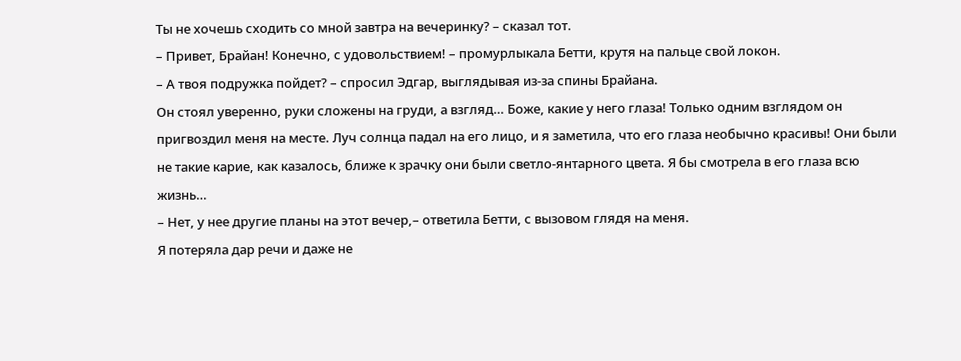Ты не хочешь сходить со мной завтра на вечеринку? – сказал тот.
– Привет, Брайан! Конечно, с удовольствием! – промурлыкала Бетти, крутя на пальце свой локон.
– А твоя подружка пойдет? – спросил Эдгар, выглядывая из-за спины Брайана.
Он стоял уверенно, руки сложены на груди, а взгляд… Боже, какие у него глаза! Только одним взглядом он пригвоздил меня на месте. Луч солнца падал на его лицо, и я заметила, что его глаза необычно красивы! Они были не такие карие, как казалось, ближе к зрачку они были светло-янтарного цвета. Я бы смотрела в его глаза всю жизнь…
– Нет, у нее другие планы на этот вечер,– ответила Бетти, с вызовом глядя на меня.
Я потеряла дар речи и даже не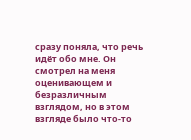сразу поняла, что речь идёт обо мне. Он смотрел на меня оценивающем и безразличным взглядом, но в этом взгляде было что-то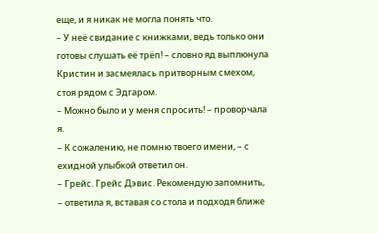еще, и я никак не могла понять что.
– У неё свидание с книжками, ведь только они готовы слушать её трёп! – словно яд выплюнула Кристин и засмеялась притворным смехом, стоя рядом с Эдгаром.
– Можно было и у меня спросить! – проворчала я.
– К сожалению, не помню твоего имени, – с ехидной улыбкой ответил он.
– Грейс. Грейс Дэвис. Рекомендую запомнить, – ответила я, вставая со стола и подходя ближе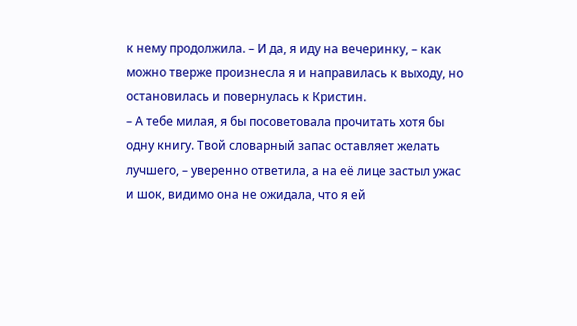к нему продолжила. – И да, я иду на вечеринку, – как можно тверже произнесла я и направилась к выходу, но остановилась и повернулась к Кристин.
– А тебе милая, я бы посоветовала прочитать хотя бы одну книгу. Твой словарный запас оставляет желать лучшего, – уверенно ответила, а на её лице застыл ужас и шок, видимо она не ожидала, что я ей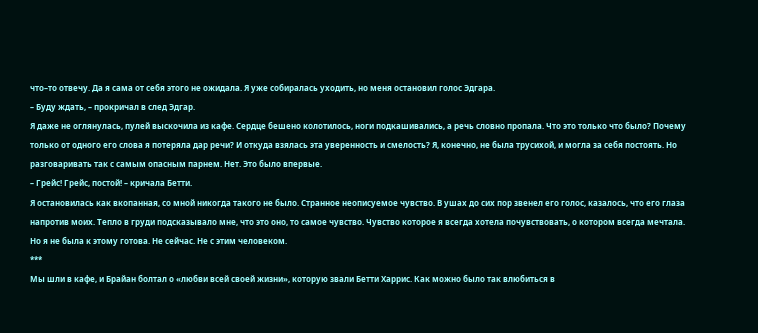что–то отвечу. Да я сама от себя этого не ожидала. Я уже собиралась уходить, но меня остановил голос Эдгара.
– Буду ждать, – прокричал в след Эдгар.
Я даже не оглянулась, пулей выскочила из кафе. Сердце бешено колотилось, ноги подкашивались, а речь словно пропала. Что это только что было? Почему только от одного его слова я потеряла дар речи? И откуда взялась эта уверенность и смелость? Я, конечно, не была трусихой, и могла за себя постоять. Но разговаривать так с самым опасным парнем. Нет. Это было впервые.
– Грейс! Грейс, постой! – кричала Бетти.
Я остановилась как вкопанная, со мной никогда такого не было. Странное неописуемое чувство. В ушах до сих пор звенел его голос, казалось, что его глаза напротив моих. Тепло в груди подсказывало мне, что это оно, то самое чувство. Чувство которое я всегда хотела почувствовать, о котором всегда мечтала. Но я не была к этому готова. Не сейчас. Не с этим человеком.
***
Мы шли в кафе, и Брайан болтал о «любви всей своей жизни», которую звали Бетти Харрис. Как можно было так влюбиться в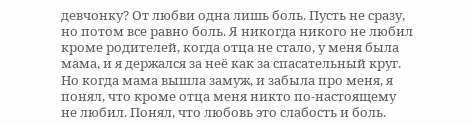девчонку? От любви одна лишь боль. Пусть не сразу, но потом все равно боль. Я никогда никого не любил кроме родителей, когда отца не стало, у меня была мама, и я держался за неё как за спасательный круг. Но когда мама вышла замуж, и забыла про меня, я понял, что кроме отца меня никто по-настоящему не любил. Понял, что любовь это слабость и боль.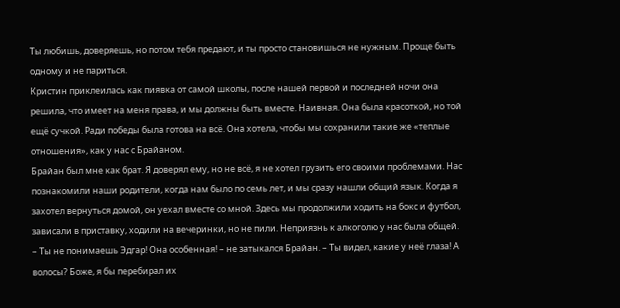Ты любишь, доверяешь, но потом тебя предают, и ты просто становишься не нужным. Проще быть одному и не париться.
Кристин приклеилась как пиявка от самой школы, после нашей первой и последней ночи она решила, что имеет на меня права, и мы должны быть вместе. Наивная. Она была красоткой, но той ещё сучкой. Ради победы была готова на всё. Она хотела, чтобы мы сохранили такие же «теплые отношения», как у нас с Брайаном.
Брайан был мне как брат. Я доверял ему, но не всё, я не хотел грузить его своими проблемами. Нас познакомили наши родители, когда нам было по семь лет, и мы сразу нашли общий язык. Когда я захотел вернуться домой, он уехал вместе со мной. Здесь мы продолжили ходить на бокс и футбол, зависали в приставку, ходили на вечеринки, но не пили. Неприязнь к алкоголю у нас была общей.
– Ты не понимаешь Эдгар! Она особенная! – не затыкался Брайан. – Ты видел, какие у неё глаза! А волосы? Боже, я бы перебирал их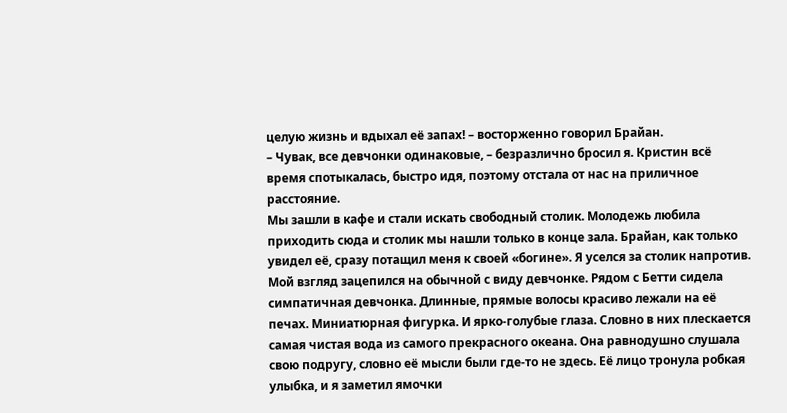целую жизнь и вдыхал её запах! – восторженно говорил Брайан.
– Чувак, все девчонки одинаковые, – безразлично бросил я. Кристин всё время спотыкалась, быстро идя, поэтому отстала от нас на приличное расстояние.
Мы зашли в кафе и стали искать свободный столик. Молодежь любила приходить сюда и столик мы нашли только в конце зала. Брайан, как только увидел её, сразу потащил меня к своей «богине». Я уселся за столик напротив. Мой взгляд зацепился на обычной с виду девчонке. Рядом с Бетти сидела симпатичная девчонка. Длинные, прямые волосы красиво лежали на её печах. Миниатюрная фигурка. И ярко-голубые глаза. Словно в них плескается самая чистая вода из самого прекрасного океана. Она равнодушно слушала свою подругу, словно её мысли были где-то не здесь. Её лицо тронула робкая улыбка, и я заметил ямочки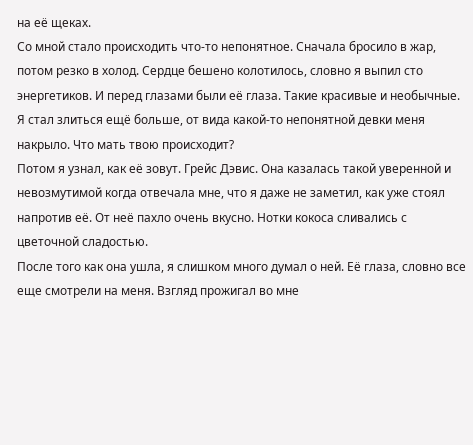на её щеках.
Со мной стало происходить что-то непонятное. Сначала бросило в жар, потом резко в холод. Сердце бешено колотилось, словно я выпил сто энергетиков. И перед глазами были её глаза. Такие красивые и необычные. Я стал злиться ещё больше, от вида какой-то непонятной девки меня накрыло. Что мать твою происходит?
Потом я узнал, как её зовут. Грейс Дэвис. Она казалась такой уверенной и невозмутимой когда отвечала мне, что я даже не заметил, как уже стоял напротив её. От неё пахло очень вкусно. Нотки кокоса сливались с цветочной сладостью.
После того как она ушла, я слишком много думал о ней. Её глаза, словно все еще смотрели на меня. Взгляд прожигал во мне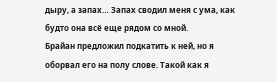дыру, а запах… Запах сводил меня с ума, как будто она всё еще рядом со мной.
Брайан предложил подкатить к ней, но я оборвал его на полу слове. Такой как я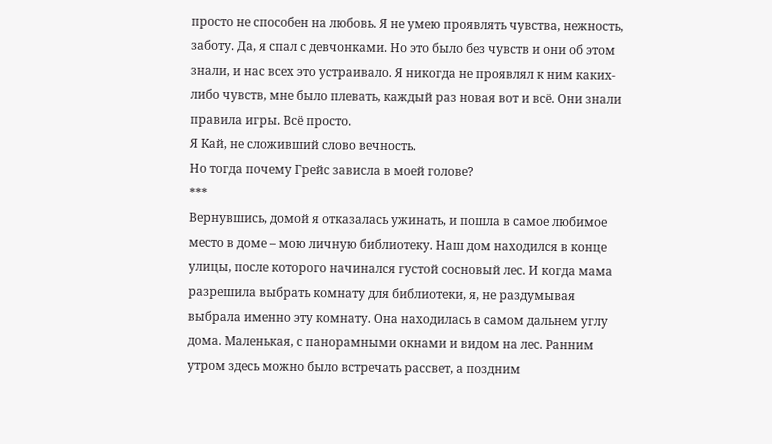просто не способен на любовь. Я не умею проявлять чувства, нежность, заботу. Да, я спал с девчонками. Но это было без чувств и они об этом знали, и нас всех это устраивало. Я никогда не проявлял к ним каких-либо чувств, мне было плевать, каждый раз новая вот и всё. Они знали правила игры. Всё просто.
Я Кай, не сложивший слово вечность.
Но тогда почему Грейс зависла в моей голове?
***
Вернувшись, домой я отказалась ужинать, и пошла в самое любимое место в доме – мою личную библиотеку. Наш дом находился в конце улицы, после которого начинался густой сосновый лес. И когда мама разрешила выбрать комнату для библиотеки, я, не раздумывая выбрала именно эту комнату. Она находилась в самом дальнем углу дома. Маленькая, с панорамными окнами и видом на лес. Ранним утром здесь можно было встречать рассвет, а поздним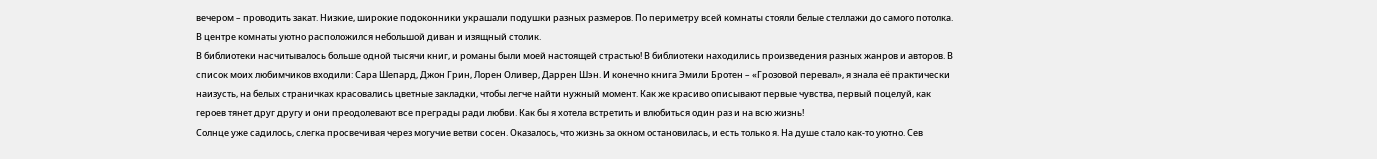вечером – проводить закат. Низкие, широкие подоконники украшали подушки разных размеров. По периметру всей комнаты стояли белые стеллажи до самого потолка. В центре комнаты уютно расположился небольшой диван и изящный столик.
В библиотеки насчитывалось больше одной тысячи книг, и романы были моей настоящей страстью! В библиотеки находились произведения разных жанров и авторов. В список моих любимчиков входили: Сара Шепард, Джон Грин, Лорен Оливер, Даррен Шэн. И конечно книга Эмили Бротен – «Грозовой перевал», я знала её практически наизусть, на белых страничках красовались цветные закладки, чтобы легче найти нужный момент. Как же красиво описывают первые чувства, первый поцелуй, как героев тянет друг другу и они преодолевают все преграды ради любви. Как бы я хотела встретить и влюбиться один раз и на всю жизнь!
Солнце уже садилось, слегка просвечивая через могучие ветви сосен. Оказалось, что жизнь за окном остановилась, и есть только я. На душе стало как-то уютно. Сев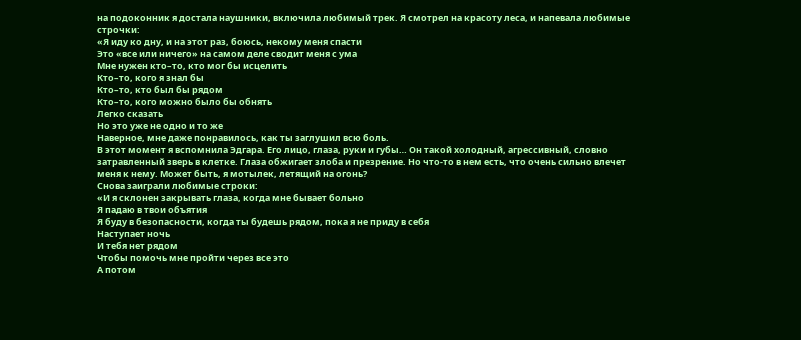на подоконник я достала наушники, включила любимый трек. Я смотрел на красоту леса, и напевала любимые строчки:
«Я иду ко дну, и на этот раз, боюсь, некому меня спасти
Это «все или ничего» на самом деле сводит меня с ума
Мне нужен кто–то, кто мог бы исцелить
Кто–то, кого я знал бы
Кто–то, кто был бы рядом
Кто–то, кого можно было бы обнять
Легко сказать
Но это уже не одно и то же
Наверное, мне даже понравилось, как ты заглушил всю боль.
В этот момент я вспомнила Эдгара. Его лицо, глаза, руки и губы… Он такой холодный, агрессивный, словно затравленный зверь в клетке. Глаза обжигает злоба и презрение. Но что-то в нем есть, что очень сильно влечет меня к нему. Может быть, я мотылек, летящий на огонь?
Снова заиграли любимые строки:
«И я склонен закрывать глаза, когда мне бывает больно
Я падаю в твои объятия
Я буду в безопасности, когда ты будешь рядом, пока я не приду в себя
Наступает ночь
И тебя нет рядом
Чтобы помочь мне пройти через все это
А потом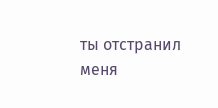ты отстранил меня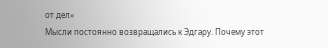от дел»
Мысли постоянно возвращались к Эдгару. Почему этот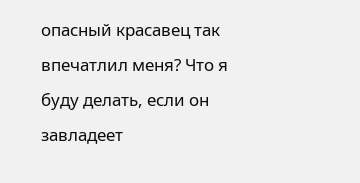опасный красавец так впечатлил меня? Что я буду делать, если он завладеет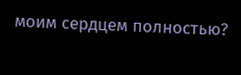моим сердцем полностью?